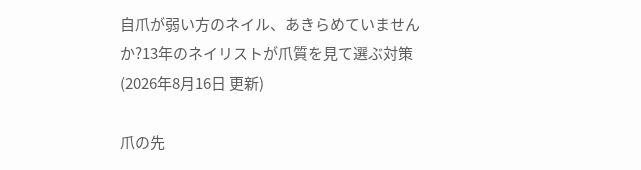自爪が弱い方のネイル、あきらめていませんか?13年のネイリストが爪質を見て選ぶ対策
(2026年8月16日 更新)

爪の先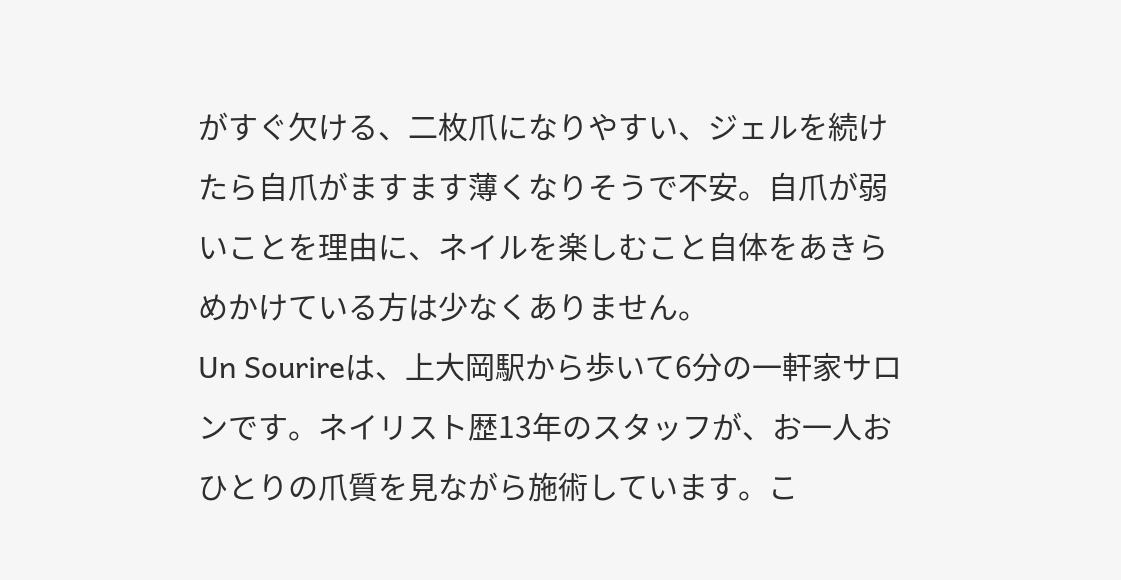がすぐ欠ける、二枚爪になりやすい、ジェルを続けたら自爪がますます薄くなりそうで不安。自爪が弱いことを理由に、ネイルを楽しむこと自体をあきらめかけている方は少なくありません。
Un Sourireは、上大岡駅から歩いて6分の一軒家サロンです。ネイリスト歴13年のスタッフが、お一人おひとりの爪質を見ながら施術しています。こ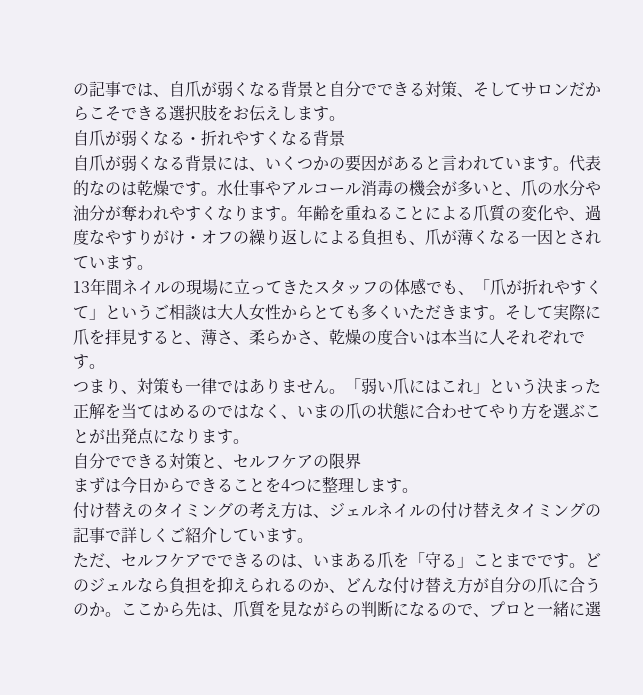の記事では、自爪が弱くなる背景と自分でできる対策、そしてサロンだからこそできる選択肢をお伝えします。
自爪が弱くなる・折れやすくなる背景
自爪が弱くなる背景には、いくつかの要因があると言われています。代表的なのは乾燥です。水仕事やアルコール消毒の機会が多いと、爪の水分や油分が奪われやすくなります。年齢を重ねることによる爪質の変化や、過度なやすりがけ・オフの繰り返しによる負担も、爪が薄くなる一因とされています。
13年間ネイルの現場に立ってきたスタッフの体感でも、「爪が折れやすくて」というご相談は大人女性からとても多くいただきます。そして実際に爪を拝見すると、薄さ、柔らかさ、乾燥の度合いは本当に人それぞれです。
つまり、対策も一律ではありません。「弱い爪にはこれ」という決まった正解を当てはめるのではなく、いまの爪の状態に合わせてやり方を選ぶことが出発点になります。
自分でできる対策と、セルフケアの限界
まずは今日からできることを4つに整理します。
付け替えのタイミングの考え方は、ジェルネイルの付け替えタイミングの記事で詳しくご紹介しています。
ただ、セルフケアでできるのは、いまある爪を「守る」ことまでです。どのジェルなら負担を抑えられるのか、どんな付け替え方が自分の爪に合うのか。ここから先は、爪質を見ながらの判断になるので、プロと一緒に選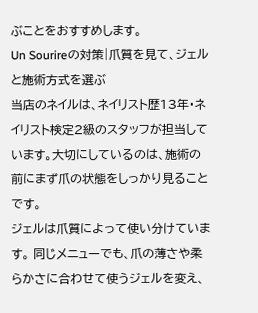ぶことをおすすめします。
Un Sourireの対策|爪質を見て、ジェルと施術方式を選ぶ
当店のネイルは、ネイリスト歴13年・ネイリスト検定2級のスタッフが担当しています。大切にしているのは、施術の前にまず爪の状態をしっかり見ることです。
ジェルは爪質によって使い分けています。 同じメニューでも、爪の薄さや柔らかさに合わせて使うジェルを変え、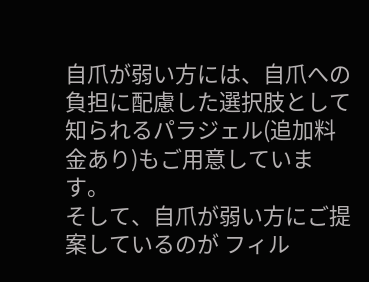自爪が弱い方には、自爪への負担に配慮した選択肢として知られるパラジェル(追加料金あり)もご用意しています。
そして、自爪が弱い方にご提案しているのが フィル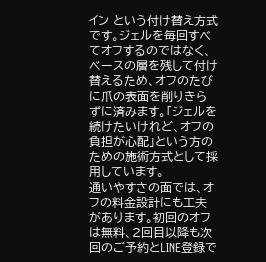イン という付け替え方式です。ジェルを毎回すべてオフするのではなく、ベースの層を残して付け替えるため、オフのたびに爪の表面を削りきらずに済みます。「ジェルを続けたいけれど、オフの負担が心配」という方のための施術方式として採用しています。
通いやすさの面では、オフの料金設計にも工夫があります。初回のオフは無料、2回目以降も次回のご予約とLINE登録で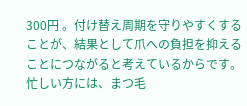300円 。付け替え周期を守りやすくすることが、結果として爪への負担を抑えることにつながると考えているからです。
忙しい方には、まつ毛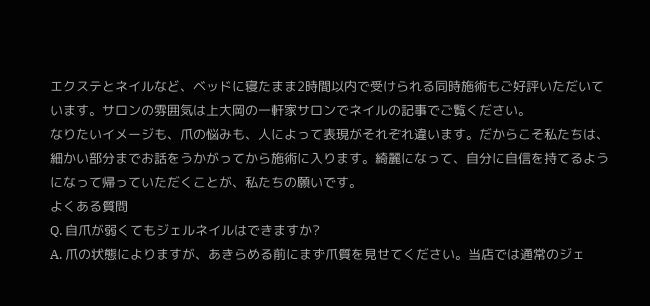エクステとネイルなど、ベッドに寝たまま2時間以内で受けられる同時施術もご好評いただいています。サロンの雰囲気は上大岡の一軒家サロンでネイルの記事でご覧ください。
なりたいイメージも、爪の悩みも、人によって表現がそれぞれ違います。だからこそ私たちは、細かい部分までお話をうかがってから施術に入ります。綺麗になって、自分に自信を持てるようになって帰っていただくことが、私たちの願いです。
よくある質問
Q. 自爪が弱くてもジェルネイルはできますか?
A. 爪の状態によりますが、あきらめる前にまず爪質を見せてください。当店では通常のジェ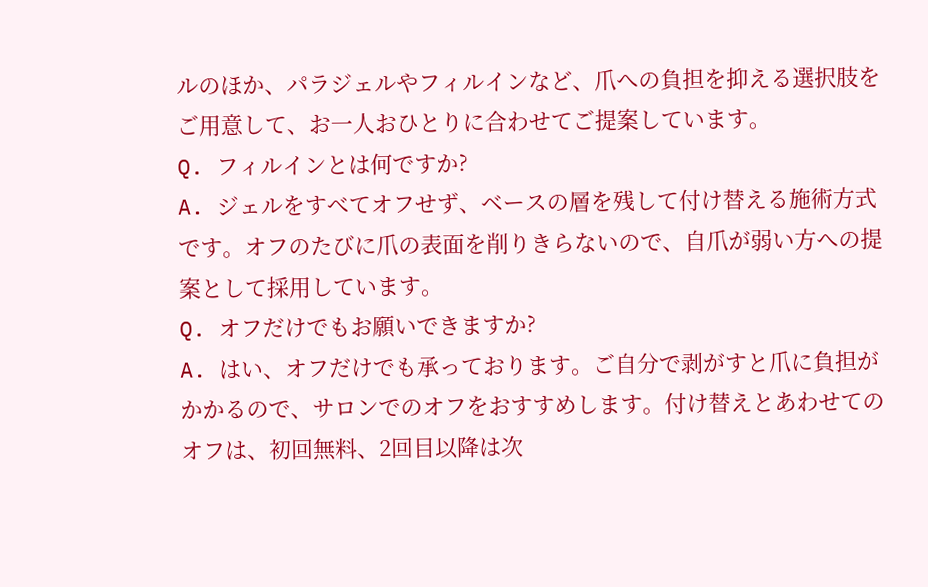ルのほか、パラジェルやフィルインなど、爪への負担を抑える選択肢をご用意して、お一人おひとりに合わせてご提案しています。
Q. フィルインとは何ですか?
A. ジェルをすべてオフせず、ベースの層を残して付け替える施術方式です。オフのたびに爪の表面を削りきらないので、自爪が弱い方への提案として採用しています。
Q. オフだけでもお願いできますか?
A. はい、オフだけでも承っております。ご自分で剥がすと爪に負担がかかるので、サロンでのオフをおすすめします。付け替えとあわせてのオフは、初回無料、2回目以降は次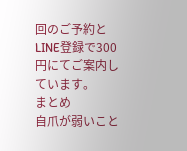回のご予約とLINE登録で300円にてご案内しています。
まとめ
自爪が弱いこと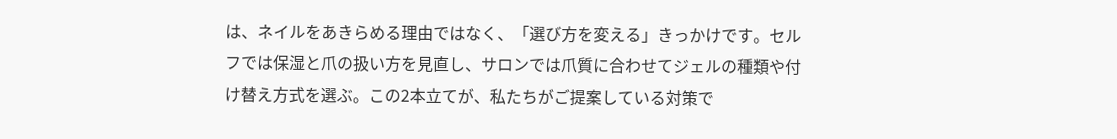は、ネイルをあきらめる理由ではなく、「選び方を変える」きっかけです。セルフでは保湿と爪の扱い方を見直し、サロンでは爪質に合わせてジェルの種類や付け替え方式を選ぶ。この2本立てが、私たちがご提案している対策で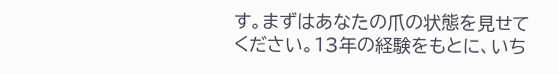す。まずはあなたの爪の状態を見せてください。13年の経験をもとに、いち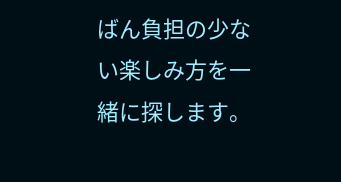ばん負担の少ない楽しみ方を一緒に探します。